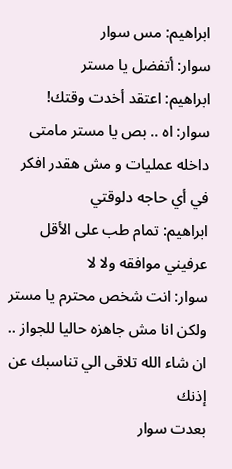ابراهيم: مس سوار
سوار: أتفضل يا مستر
ابراهيم: اعتقد أخدت وقتك!
سوار: اه .. بص يا مستر مامتى داخله عمليات و مش هقدر افكر في أي حاجه دلوقتي
ابراهيم: تمام طب على الأقل عرفيني موافقه ولا لا
سوار: انت شخص محترم يا مستر ولكن انا مش جاهزه حاليا للجواز .. ان شاء الله تلاقى الي تناسبك عن إذنك
بعدت سوار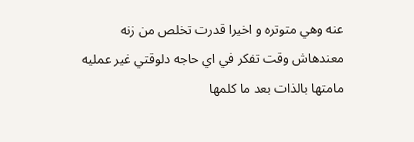عنه وهي متوتره و اخيرا قدرت تخلص من زنه معندهاش وقت تفكر في اي حاجه دلوقتي غير عمليه مامتها بالذات بعد ما كلمها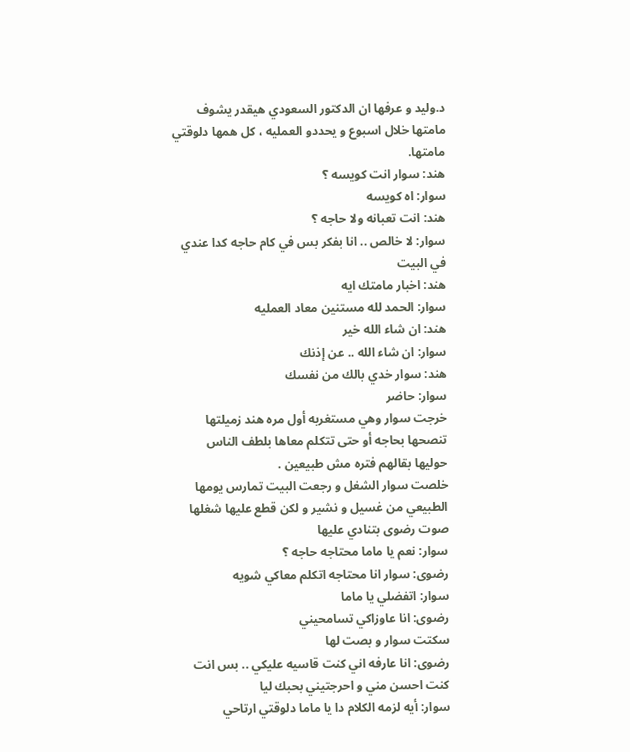د.وليد و عرفها ان الدكتور السعودي هيقدر يشوف مامتها خلال اسبوع و يحددو العمليه ، كل همها دلوقتي مامتها.
هند: سوار انت كويسه ؟
سوار: اه كويسه
هند: انت تعبانه ولا حاجه ؟
سوار: لا خالص .. انا بفكر بس في كام حاجه كدا عندي في البيت
هند: اخبار مامتك ايه
سوار: الحمد لله مستنين معاد العمليه
هند: ان شاء الله خير
سوار: ان شاء الله .. عن إذنك
هند: سوار خدي بالك من نفسك
سوار: حاضر
خرجت سوار وهي مستغربه أول مره هند زميلتها تنصحها بحاجه أو حتى تتكلم معاها بلطف الناس حوليها بقالهم فتره مش طبيعين .
خلصت سوار الشغل و رجعت البيت تمارس يومها الطبيعي من غسيل و نشير و لكن قطع عليها شغلها صوت رضوى بتنادي عليها
سوار: نعم يا ماما محتاجه حاجه ؟
رضوى: سوار انا محتاجه اتكلم معاكي شويه
سوار: اتفضلي يا ماما
رضوى: انا عاوزاكي تسامحيني
سكتت سوار و بصت لها
رضوى: انا عارفه اني كنت قاسيه عليكي .. بس انت كنت احسن مني و احرجتيني بحبك ليا
سوار: أيه لزمه الكلام دا يا ماما دلوقتي ارتاحي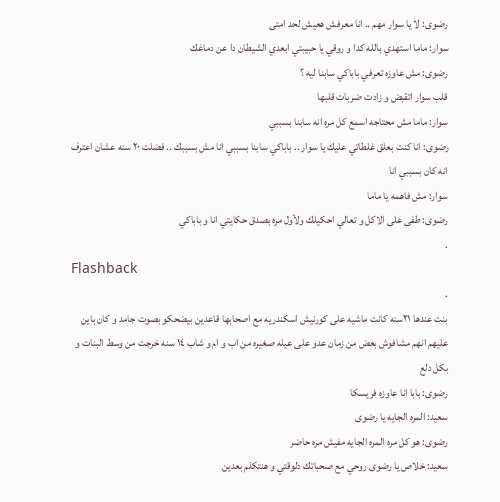رضوى: لا يا سوار مهم .. انا معرفش هعيش لحد امتى
سوار: ماما استهدي بالله كدا و روقي يا حبيبتي ابعدي الشيطان دا عن دماغك
رضوى: مش عاوزه تعرفي باباكي سابنا ليه ؟
قلب سوار اتقبض و زادت ضربات قلبها
سوار: ماما مش محتاجه اسمع كل مره انه سابنا بسببي
رضوى: انا كنت بعلق غلطاتي عليك يا سوار .. باباكي سابنا بسببي انا مش بسببك .. فضلت ٢٠ سنه عشان اعترف انه كان بسببي انا
سوار: مش فاهمه يا ماما
رضوى: طفى على الاكل و تعالي احكيلك ولأول مره بصدق حكايتي انا و باباكي
.
Flashback
.
بنت عندها ٢١سنه كانت ماشيه على كورنيش اسكندريه مع اصحابها قاعدين بيضحكو بصوت جامد و كان باين عليهم انهم مشافوش بعض من زمان عدو على عيله صغيره من اب و ام و شاب ١٤ سنه خرجت من وسط البنات و بكل دلع
رضوى: بابا انا عاوزه فريسكا
سعيد: المره الجايه يا رضوى
رضوى: هو كل مره المره الجايه مفيش مره حاضر
سعيد: خلاص يا رضوى روحي مع صحباتك دلوقتي و هنتكلم بعدين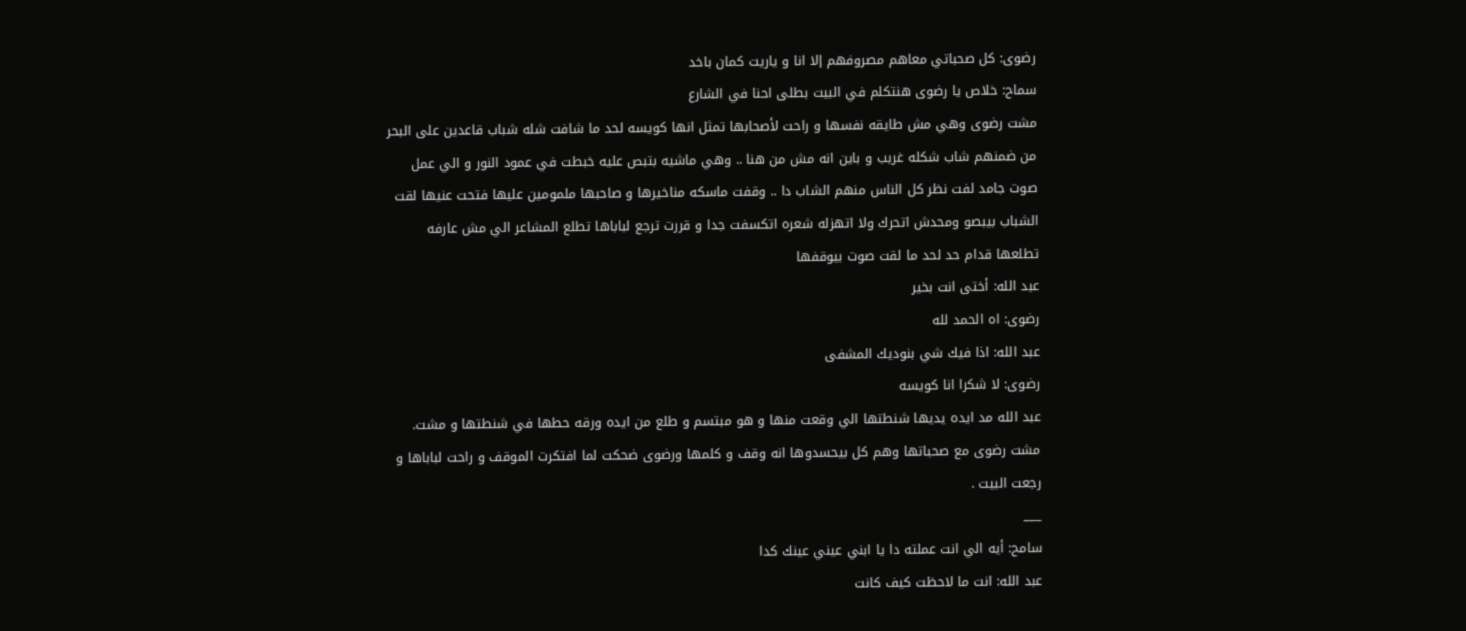رضوى: كل صحباتي معاهم مصروفهم إلا انا و ياريت كمان باخد
سماح: خلاص يا رضوى هنتكلم في البيت بطلى احنا في الشارع
مشت رضوى وهي مش طايقه نفسها و راحت لأصحابها تمثل انها كويسه لحد ما شافت شله شباب قاعدين على البحر من ضمنهم شاب شكله غريب و باين انه مش من هنا .. وهي ماشيه بتبص عليه خبطت في عمود النور و الي عمل صوت جامد لفت نظر كل الناس منهم الشاب دا .. وقفت ماسكه مناخيرها و صاحبها ملمومين عليها فتحت عنيها لقت الشباب بيبصو ومحدش اتحرك ولا اتهزله شعره اتكسفت جدا و قررت ترجع لباباها تطلع المشاعر الي مش عارفه تطلعها قدام حد لحد ما لقت صوت بيوقفها
عبد الله: أختى انت بخير
رضوى: اه الحمد لله
عبد الله: اذا فيك شي بنوديك المشفى
رضوى: لا شكرا انا كويسه
عبد الله مد ايده يديها شنطتها الي وقعت منها و هو مبتسم و طلع من ايده ورقه حطها في شنطتها و مشت.
مشت رضوى مع صحباتها وهم كل بيحسدوها انه وقف و كلمها ورضوى ضحكت لما افتكرت الموقف و راحت لباباها و رجعت البيت .
___
سامح: أيه الي انت عملته دا يا ابني عيني عينك كدا
عبد الله: انت ما لاحظت كيف كانت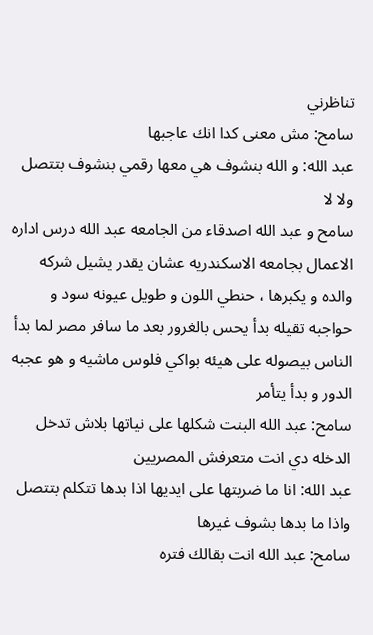تناظرني
سامح: مش معنى كدا انك عاجبها
عبد الله: و الله بنشوف هي معها رقمي بنشوف بتتصل ولا لا
سامح و عبد الله اصدقاء من الجامعه عبد الله درس اداره الاعمال بجامعه الاسكندريه عشان يقدر يشيل شركه والده و يكبرها ، حنطي اللون و طويل عيونه سود و حواجبه تقيله بدأ يحس بالغرور بعد ما سافر مصر لما بدأ الناس بيصوله على هيئه بواكي فلوس ماشيه و هو عجبه الدور و بدأ يتأمر
سامح: عبد الله البنت شكلها على نياتها بلاش تدخل الدخله دي انت متعرفش المصريين
عبد الله: انا ما ضربتها على ايديها اذا بدها تتكلم بتتصل واذا ما بدها بشوف غيرها
سامح: عبد الله انت بقالك فتره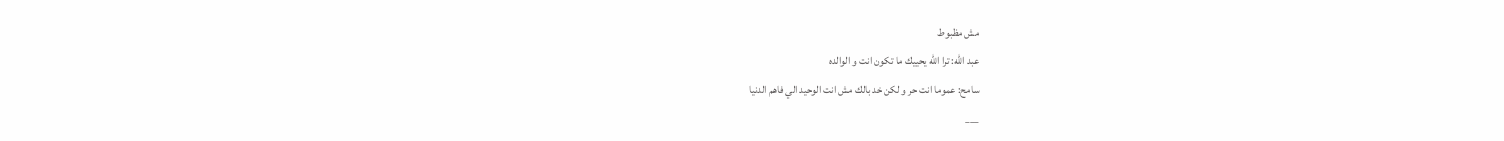مش مظبوط
عبد الله: ترا الله يحييك ما تكون انت و الوالده
سامح: عموما انت حر و لكن خد بالك مش انت الوحيد الي فاهم الدنيا
___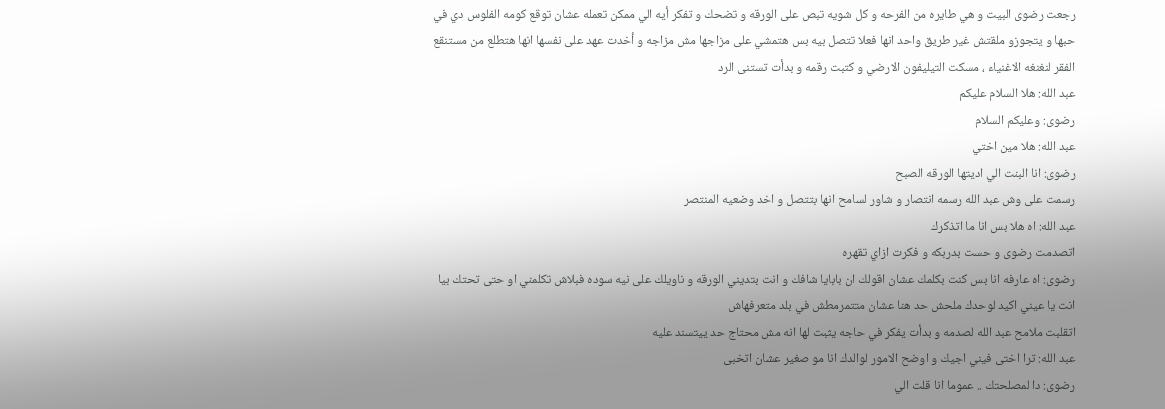رجعت رضوى البيت و هي طايره من الفرحه و كل شويه تبص على الورقه و تضحك و تفكر أيه الي ممكن تعمله عشان توقع كومه الفلوس دي في حبها و يتجوزو ملقتش غير طريق واحد انها فعلا تتصل بيه بس هتمشي على مزاجها مش مزاجه و أخدت عهد على نفسها انها هتطلع من مستنقع الفقر لنغنغه الاغنياء ، مسكت التيليفون الارضي و كتبت رقمه و بدأت تستنى الرد
عبد الله: هلا السلام عليكم
رضوى: وعليكم السلام
عبد الله: هلا مين اختي
رضوى: انا البنت الي اديتها الورقه الصبح
رسمت على وش عبد الله رسمه انتصار و شاور لسامح انها بتتصل و اخد وضعيه المنتصر
عبد الله: اه هلا بس انا ما اتذكرك
اتصدمت رضوى و حست بدربكه و فكرت ازاي تقهره
رضوى: اه عارفه انا بس كنت بكلمك عشان اقولك ان بابايا شافك و انت بتديني الورقه و ناويلك على نيه سوده فبلاش تكلمني او حتى تحتك بيا انت يا عيني اكيد لوحدك ملحش حد هنا عشان متتمرمطش في بلد متعرفهاش
اتقلبت ملامح عبد الله لصدمه و بدأت يفكر في حاجه يثبت لها انه مش محتاج حد ييتسند عليه
عبد الله: ترا اختى فيني اجيك و اوضح الامور لوالدك انا مو صغير عشان اتخبى
رضوى: دا لمصلحتك .. عموما انا قلت الي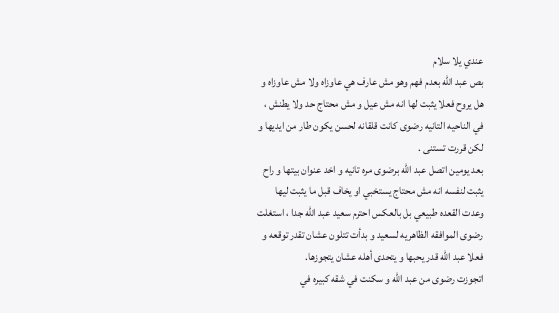عندي يلا سلام
بص عبد الله بعدم فهم وهو مش عارف هي عاوزاه ولا مش عاوزاه و هل يروح فعلا يثبت لها انه مش عيل و مش محتاج حد ولا يطنش ، في الناحيه التانيه رضوى كانت قلقانه لحسن يكون طار من ايديها و لكن قررت تستنى .
بعد يومين اتصل عبد الله برضوى مره تانيه و اخد عنوان بيتها و راح يثبت لنفسه انه مش محتاج يستخبي او يخاف قبل ما يثبت ليها وعدت القعده طبيعي بل بالعكس احترم سعيد عبد الله جدا ، استغلت رضوى الموافقه الظاهريه لسعيد و بدأت تتلون عشان تقدر توقعه و فعلا عبد الله قدر يحبها و يتحدى أهله عشان يتجوزها.
اتجوزت رضوى من عبد الله و سكنت في شقه كبيره في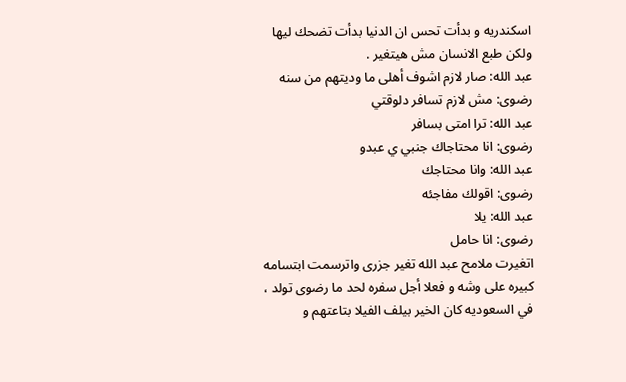اسكندريه و بدأت تحس ان الدنيا بدأت تضحك ليها ولكن طبع الانسان مش هيتغير .
عبد الله: صار لازم اشوف أهلى ما وديتهم من سنه
رضوى: مش لازم تسافر دلوقتي
عبد الله: ترا امتى بسافر
رضوى: انا محتاجاك جنبي ي عبدو
عبد الله: وانا محتاجك
رضوى: اقولك مفاجئه
عبد الله: يلا
رضوى: انا حامل
اتغيرت ملامح عبد الله تغير جزرى واترسمت ابتسامه كبيره على وشه و فعلا أجل سفره لحد ما رضوى تولد ، في السعوديه كان الخير بيلف الفيلا بتاعتهم و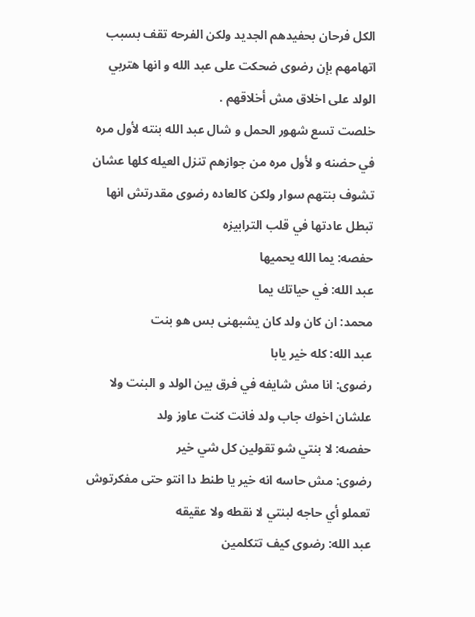الكل فرحان بحفيدهم الجديد ولكن الفرحه تقف بسبب اتهامهم بإن رضوى ضحكت على عبد الله و انها هتربي الولد على اخلاق مش أخلاقهم .
خلصت تسع شهور الحمل و شال عبد الله بنته لأول مره في حضنه و لأول مره من جوازهم تنزل العيله كلها عشان تشوف بنتهم سوار ولكن كالعاده رضوى مقدرتش انها تبطل عادتها في قلب الترابيزه
حفصه: يما الله يحميها
عبد الله: في حياتك يما
محمد: ان كان ولد كان يشبهنى بس هو بنت
عبد الله: كله خير يابا
رضوى: انا مش شايفه في فرق بين الولد و البنت ولا علشان اخوك جاب ولد فانت كنت عاوز ولد
حفصه: لا بنتي شو تقولين كل شي خير
رضوى: مش حاسه انه خير يا طنط دا انتو حتى مفكرتوش تعملو أي حاجه لبنتي لا نقطه ولا عقيقه
عبد الله: رضوى كيف تتكلمين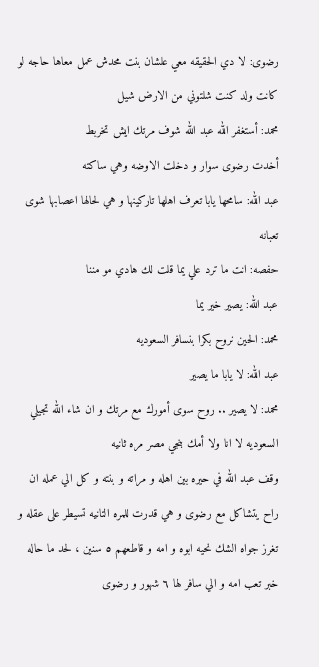رضوى: لا دي الحقيقه معي علشان بنت محدش عمل معاها حاجه لو كانت ولد كنت شلتوني من الارض شيل
محمد: أستغفر الله عبد الله شوف مرتك ايش تخربط
أخدت رضوى سوار و دخلت الاوضه وهي ساكته
عبد الله: سامحها يابا تعرف اهلها تاركينها و هي لحالها اعصابها شوى تعبانه
حفصه: انت ما ترد علي يما قلت لك هادي مو مننا
عبد الله: يصير خير يما
محمد: الحين نروح بكرا بنسافر السعوديه
عبد الله: لا يابا ما يصير
محمد: لا يصير .. روح سوى أمورك مع مرتك و ان شاء الله تجيلي السعوديه لا انا ولا أمك بنجي مصر مره ثانيه
وقف عبد الله في حيره بين اهله و مراته و بنته و كل الي عمله ان راح يتشاكل مع رضوى و هي قدرت للمره التانيه تسيطر على عقله و تغرز جواه الشك نحيه ابوه و امه و قاطعهم ٥ سنين ، لحد ما حاله خبر تعب امه و الي سافر لها ٦ شهور و رضوى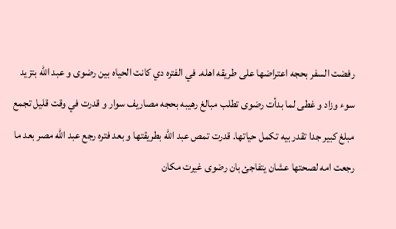رفضت السفر بحجه اعتراضها على طريقه اهله. في الفتره دي كانت الحياه بين رضوى و عبد الله بتزيد سوء وزاد و غطى لما بدأت رضوى تطلب مبالغ رهيبه بحجه مصاريف سوار و قدرت في وقت قليل تجمع مبلغ كبير جدا تقدر بيه تكمل حياتها. قدرت تمص عبد الله بطريقتها و بعد فتره رجع عبد الله مصر بعد ما رجعت امه لصحتها عشان يتفاجئ بان رضوى غيرت مكان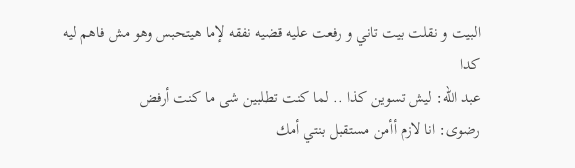البيت و نقلت بيت تاني و رفعت عليه قضيه نفقه لإما هيتحبس وهو مش فاهم ليه كدا
عبد الله: ليش تسوين كذا .. لما كنت تطلبين شى ما كنت أرفض
رضوى: انا لازم أأمن مستقبل بنتي أمك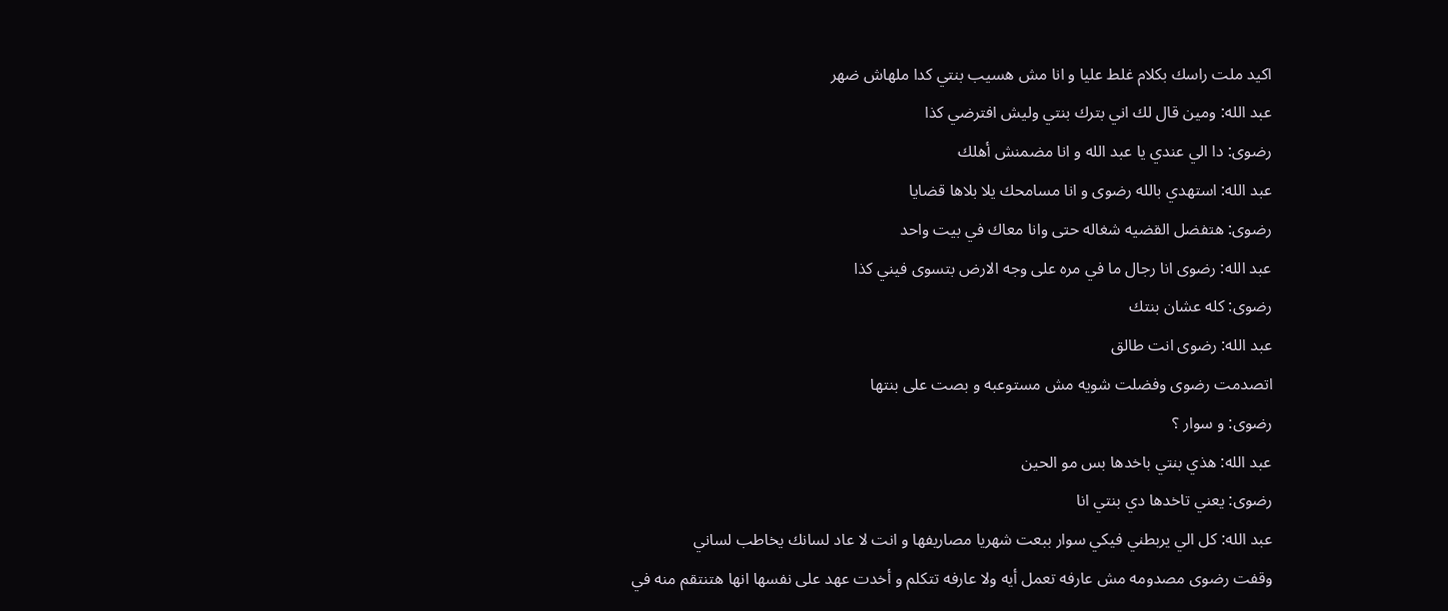اكيد ملت راسك بكلام غلط عليا و انا مش هسيب بنتي كدا ملهاش ضهر
عبد الله: ومين قال لك اني بترك بنتي وليش افترضي كذا
رضوى: دا الي عندي يا عبد الله و انا مضمنش أهلك
عبد الله: استهدي بالله رضوى و انا مسامحك يلا بلاها قضايا
رضوى: هتفضل القضيه شغاله حتى وانا معاك في بيت واحد
عبد الله: رضوى انا رجال ما في مره على وجه الارض بتسوى فيني كذا
رضوى: كله عشان بنتك
عبد الله: رضوى انت طالق
اتصدمت رضوى وفضلت شويه مش مستوعبه و بصت على بنتها
رضوى: و سوار ؟
عبد الله: هذي بنتي باخدها بس مو الحين
رضوى: يعني تاخدها دي بنتي انا
عبد الله: كل الي يربطني فيكي سوار ببعت شهريا مصاريفها و انت لا عاد لسانك يخاطب لساني
وقفت رضوى مصدومه مش عارفه تعمل أيه ولا عارفه تتكلم و أخدت عهد على نفسها انها هتنتقم منه في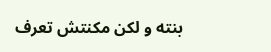بنته و لكن مكنتش تعرف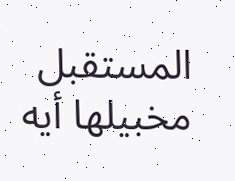المستقبل مخبيلها أيه